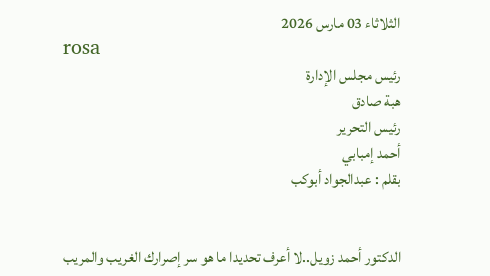الثلاثاء 03 مارس 2026
rosa
رئيس مجلس الإدارة
هبة صادق
رئيس التحرير
أحمد إمبابي
بقلم : عبدالجواد أبوكب


الدكتور أحمد زويل..لا أعرف تحديدا ما هو سر إصرارك الغريب والمريب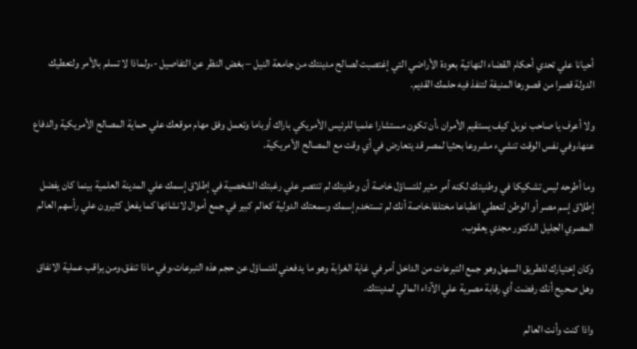أحيانا علي تحدي أحكام القضاء النهائية بعودة الأراضي التي إغتصبت لصالح مدينتك من جامعة النيل – بغض النظر عن التفاصيل -،ولماذا لا تسلم بالأمر ولتعطيك الدولة قصرا من قصورها المنيفة لتنفذ فيه حلمك القديم.

ولا أعرف يا صاحب نوبل كيف يستقيم الأمران ،أن تكون مستشارا علميا للرئيس الأمريكي باراك أوباما وتعمل وفق مهام موقعك علي حماية المصالح الأمريكية والدفاع عنها،وفي نفس الوقت تنشيء مشروعا بحثيا لمصر قد يتعارض في أي وقت مع المصالح الأمريكية.

وما أطرحه ليس تشكيكا في وطنيتك لكنه أمر مثير للتساؤل خاصة أن وطنيتك لم تنتصر علي رغبتك الشخصية في إطلاق إسمك علي المدينة العلمية بينما كان يفضل إطلاق إسم مصر أو الوطن لتعطي انطباعا مختلفا،خاصة أنك لم تستخدم إسمك وسمعتك الدولية كعالم كبير في جمع أموال لانشائها كما يفعل كثيرون علي رأسهم العالم المصري الجليل الدكتور مجدي يعقوب.

وكان إختيارك للطريق السهل وهو جمع التبرعات من الداخل أمر في غاية الغرابة وهو ما يدفعني للتساؤل عن حجم هذه التبرعات،وفي ماذا تنفق،ومن يراقب عملية الانفاق وهل صحيح أنك رفضت أي رقابة مصرية علي الآداء المالي لمدينتك.

واذا كنت وأنت العالم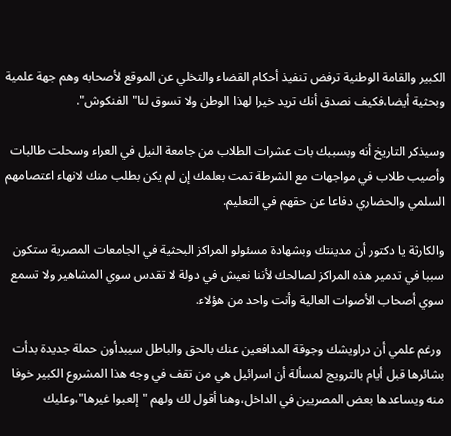الكبير والقامة الوطنية ترفض تنفيذ أحكام القضاء والتخلي عن الموقع لأصحابه وهم جهة علمية وبحثية أيضا،فكيف نصدق أنك تريد خيرا لهذا الوطن ولا تسوق لنا"الفنكوش".

وسيذكر التاريخ أنه وبسببك بات عشرات الطلاب من جامعة النيل في العراء وسحلت طالبات وأصيب طلاب في مواجهات مع الشرطة تمت بعلمك إن لم يكن بطلب منك لانهاء اعتصامهم السلمي والحضاري دفاعا عن حقهم في التعليم.

والكارثة يا دكتور أن مدينتك وبشهادة مسئولو المراكز البحثية في الجامعات المصرية ستكون سببا في تدمير هذه المراكز لصالحك لأننا نعيش في دولة لا تقدس سوي المشاهير ولا تسمع سوي أصحاب الأصوات العالية وأنت واحد من هؤلاء.

 ورغم علمي أن دراويشك وجوقة المدافعين عنك بالحق والباطل سيبدأون حملة جديدة بدأت بشائرها قبل أيام بالترويج لمسألة أن اسرائيل هي من تقف في وجه هذا المشروع الكبير خوفا منه ويساعدها بعض المصريين في الداخل،وهنا أقول لك ولهم "إلعبوا غيرها"،وعليك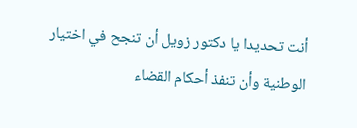أنت تحديدا يا دكتور زويل أن تنجح في اختيار الوطنية وأن تنفذ أحكام القضاء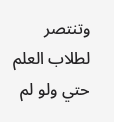وتنتصر لطلاب العلم حتي ولو لم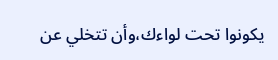يكونوا تحت لواءك،وأن تتخلي عن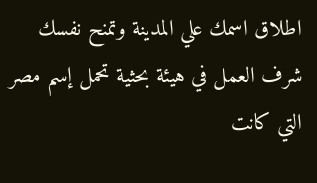اطلاق اسمك علي المدينة وتمنح نفسك شرف العمل في هيئة بحثية تحمل إسم مصر التي كانت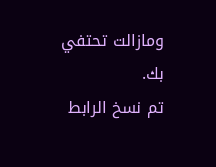ومازالت تحتفي بك.
تم نسخ الرابط